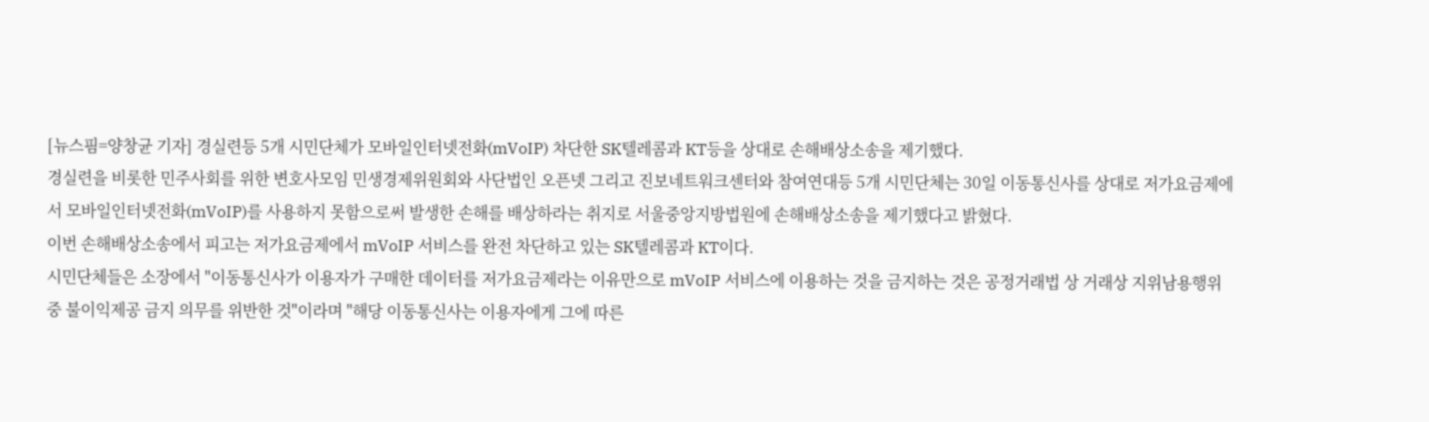[뉴스핌=양창균 기자] 경실련등 5개 시민단체가 모바일인터넷전화(mVoIP) 차단한 SK텔레콤과 KT등을 상대로 손해배상소송을 제기했다.
경실련을 비롯한 민주사회를 위한 변호사모임 민생경제위원회와 사단법인 오픈넷 그리고 진보네트워크센터와 참여연대등 5개 시민단체는 30일 이동통신사를 상대로 저가요금제에서 모바일인터넷전화(mVoIP)를 사용하지 못함으로써 발생한 손해를 배상하라는 취지로 서울중앙지방법원에 손해배상소송을 제기했다고 밝혔다.
이번 손해배상소송에서 피고는 저가요금제에서 mVoIP 서비스를 완전 차단하고 있는 SK텔레콤과 KT이다.
시민단체들은 소장에서 "이동통신사가 이용자가 구매한 데이터를 저가요금제라는 이유만으로 mVoIP 서비스에 이용하는 것을 금지하는 것은 공정거래법 상 거래상 지위남용행위 중 불이익제공 금지 의무를 위반한 것"이라며 "해당 이동통신사는 이용자에게 그에 따른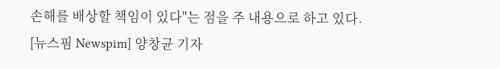손해를 배상할 책임이 있다"는 점을 주 내용으로 하고 있다.
[뉴스핌 Newspim] 양창균 기자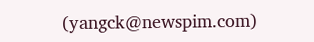(yangck@newspim.com)